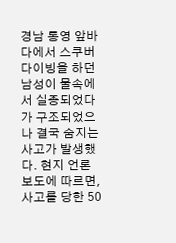경남 통영 앞바다에서 스쿠버 다이빙을 하던 남성이 물속에서 실종되었다가 구조되었으나 결국 숨지는 사고가 발생했다. 현지 언론 보도에 따르면, 사고를 당한 50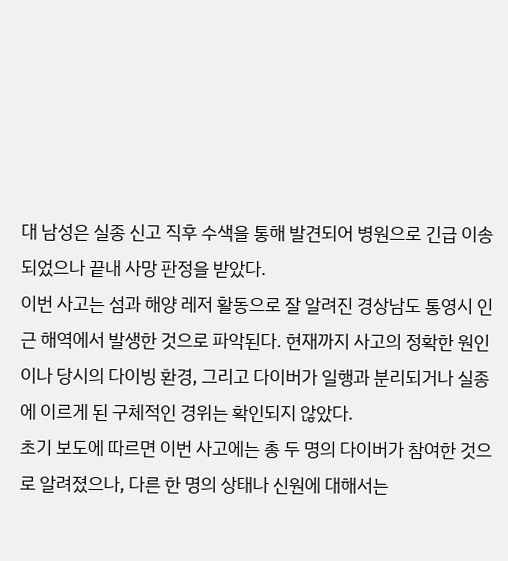대 남성은 실종 신고 직후 수색을 통해 발견되어 병원으로 긴급 이송되었으나 끝내 사망 판정을 받았다.
이번 사고는 섬과 해양 레저 활동으로 잘 알려진 경상남도 통영시 인근 해역에서 발생한 것으로 파악된다. 현재까지 사고의 정확한 원인이나 당시의 다이빙 환경, 그리고 다이버가 일행과 분리되거나 실종에 이르게 된 구체적인 경위는 확인되지 않았다.
초기 보도에 따르면 이번 사고에는 총 두 명의 다이버가 참여한 것으로 알려졌으나, 다른 한 명의 상태나 신원에 대해서는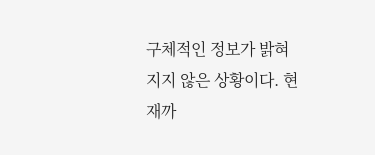구체적인 정보가 밝혀지지 않은 상황이다. 현재까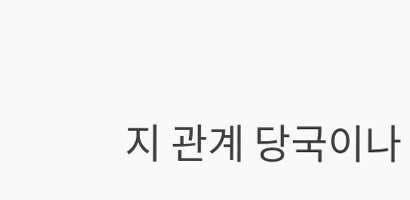지 관계 당국이나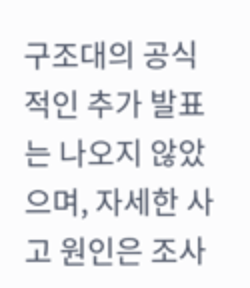구조대의 공식적인 추가 발표는 나오지 않았으며, 자세한 사고 원인은 조사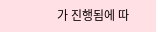가 진행됨에 따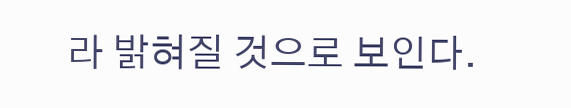라 밝혀질 것으로 보인다.